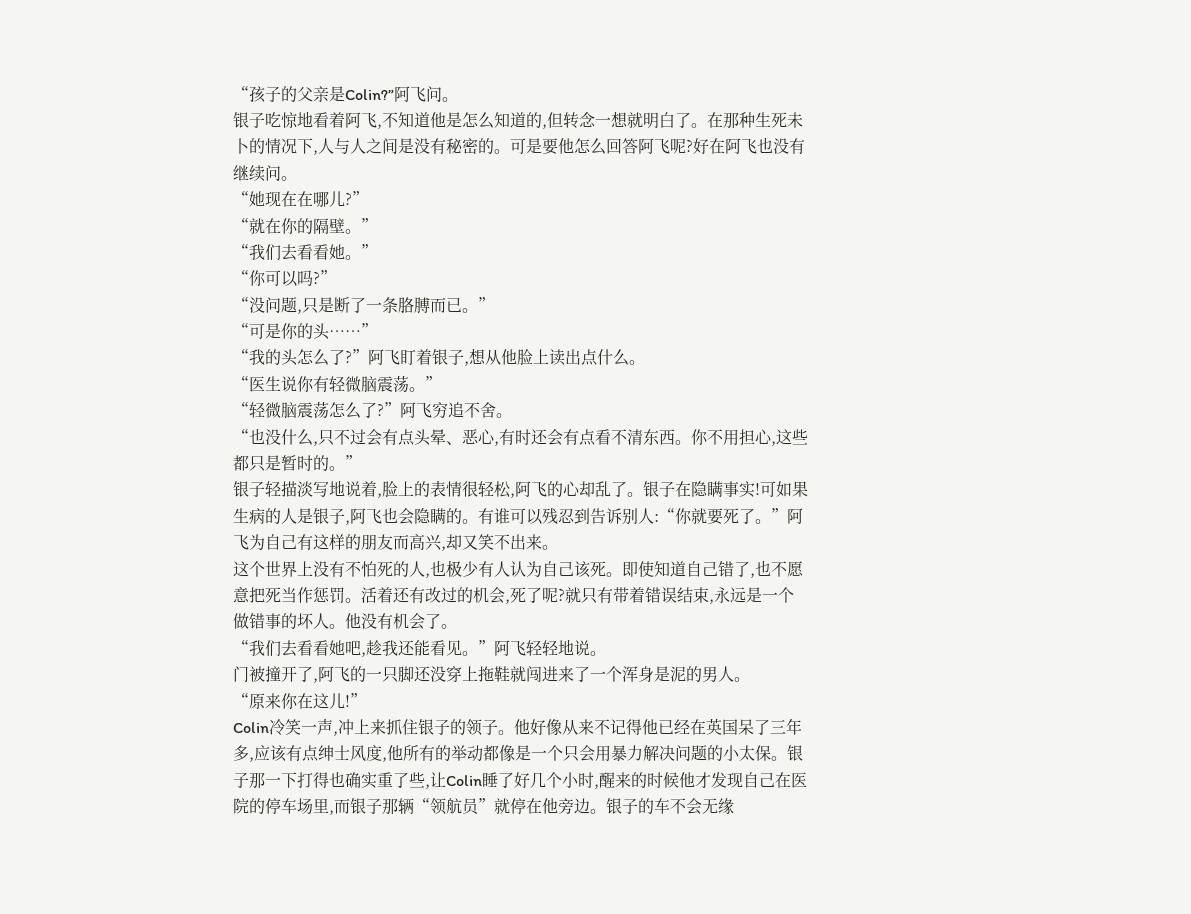“孩子的父亲是Colin?”阿飞问。
银子吃惊地看着阿飞,不知道他是怎么知道的,但转念一想就明白了。在那种生死未卜的情况下,人与人之间是没有秘密的。可是要他怎么回答阿飞呢?好在阿飞也没有继续问。
“她现在在哪儿?”
“就在你的隔壁。”
“我们去看看她。”
“你可以吗?”
“没问题,只是断了一条胳膊而已。”
“可是你的头……”
“我的头怎么了?”阿飞盯着银子,想从他脸上读出点什么。
“医生说你有轻微脑震荡。”
“轻微脑震荡怎么了?”阿飞穷追不舍。
“也没什么,只不过会有点头晕、恶心,有时还会有点看不清东西。你不用担心,这些都只是暂时的。”
银子轻描淡写地说着,脸上的表情很轻松,阿飞的心却乱了。银子在隐瞒事实!可如果生病的人是银子,阿飞也会隐瞒的。有谁可以残忍到告诉别人:“你就要死了。”阿飞为自己有这样的朋友而高兴,却又笑不出来。
这个世界上没有不怕死的人,也极少有人认为自己该死。即使知道自己错了,也不愿意把死当作惩罚。活着还有改过的机会,死了呢?就只有带着错误结束,永远是一个做错事的坏人。他没有机会了。
“我们去看看她吧,趁我还能看见。”阿飞轻轻地说。
门被撞开了,阿飞的一只脚还没穿上拖鞋就闯进来了一个浑身是泥的男人。
“原来你在这儿!”
Colin冷笑一声,冲上来抓住银子的领子。他好像从来不记得他已经在英国呆了三年多,应该有点绅士风度,他所有的举动都像是一个只会用暴力解决问题的小太保。银子那一下打得也确实重了些,让Colin睡了好几个小时,醒来的时候他才发现自己在医院的停车场里,而银子那辆“领航员”就停在他旁边。银子的车不会无缘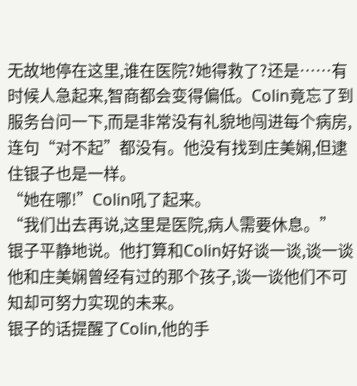无故地停在这里,谁在医院?她得救了?还是……有时候人急起来,智商都会变得偏低。Colin竟忘了到服务台问一下,而是非常没有礼貌地闯进每个病房,连句“对不起”都没有。他没有找到庄美娴,但逮住银子也是一样。
“她在哪!”Colin吼了起来。
“我们出去再说,这里是医院,病人需要休息。”
银子平静地说。他打算和Colin好好谈一谈,谈一谈他和庄美娴曾经有过的那个孩子,谈一谈他们不可知却可努力实现的未来。
银子的话提醒了Colin,他的手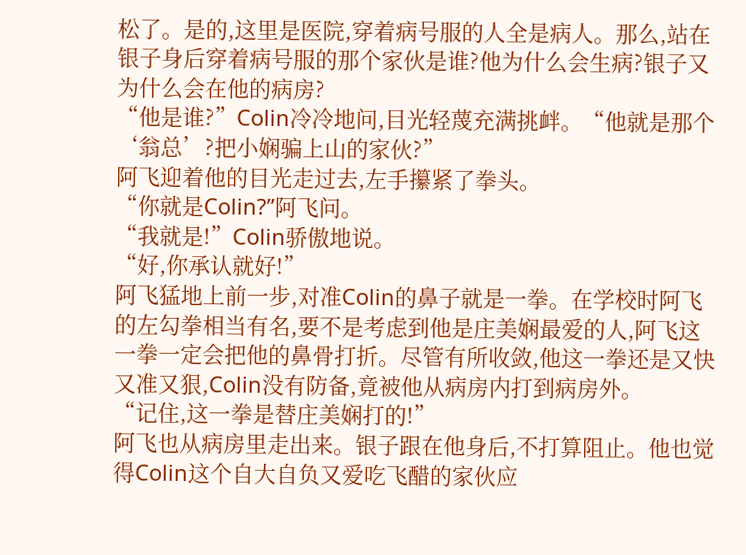松了。是的,这里是医院,穿着病号服的人全是病人。那么,站在银子身后穿着病号服的那个家伙是谁?他为什么会生病?银子又为什么会在他的病房?
“他是谁?”Colin冷冷地问,目光轻蔑充满挑衅。“他就是那个‘翁总’?把小娴骗上山的家伙?”
阿飞迎着他的目光走过去,左手攥紧了拳头。
“你就是Colin?”阿飞问。
“我就是!”Colin骄傲地说。
“好,你承认就好!”
阿飞猛地上前一步,对准Colin的鼻子就是一拳。在学校时阿飞的左勾拳相当有名,要不是考虑到他是庄美娴最爱的人,阿飞这一拳一定会把他的鼻骨打折。尽管有所收敛,他这一拳还是又快又准又狠,Colin没有防备,竟被他从病房内打到病房外。
“记住,这一拳是替庄美娴打的!”
阿飞也从病房里走出来。银子跟在他身后,不打算阻止。他也觉得Colin这个自大自负又爱吃飞醋的家伙应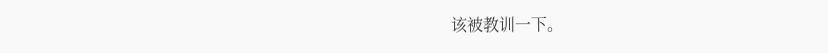该被教训一下。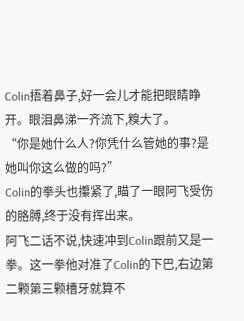Colin捂着鼻子,好一会儿才能把眼睛睁开。眼泪鼻涕一齐流下,糗大了。
“你是她什么人?你凭什么管她的事?是她叫你这么做的吗?”
Colin的拳头也攥紧了,瞄了一眼阿飞受伤的胳膊,终于没有挥出来。
阿飞二话不说,快速冲到Colin跟前又是一拳。这一拳他对准了Colin的下巴,右边第二颗第三颗槽牙就算不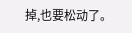掉,也要松动了。